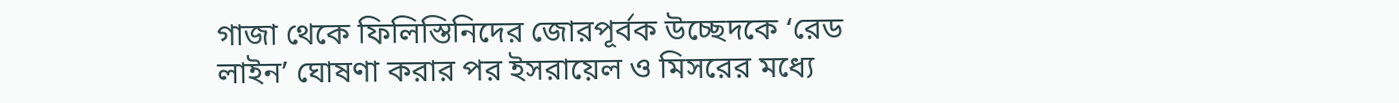গাজা থেকে ফিলিস্তিনিদের জোরপূর্বক উচ্ছেদকে ‘রেড লাইন’ ঘোষণা করার পর ইসরায়েল ও মিসরের মধ্যে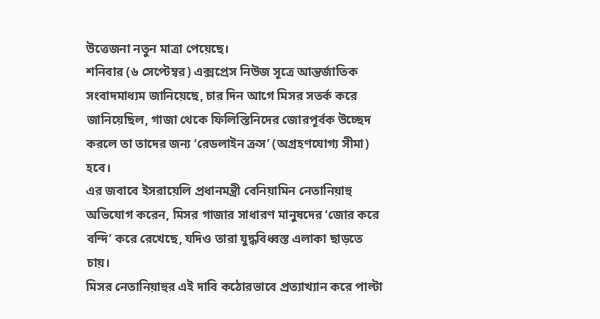উত্তেজনা নতুন মাত্রা পেয়েছে।
শনিবার (৬ সেপ্টেম্বর) এক্সপ্রেস নিউজ সূত্রে আন্তর্জাতিক সংবাদমাধ্যম জানিয়েছে, চার দিন আগে মিসর সতর্ক করে জানিয়েছিল, গাজা থেকে ফিলিস্তিনিদের জোরপূর্বক উচ্ছেদ করলে তা তাদের জন্য ‘রেডলাইন ক্রস’ (অগ্রহণযোগ্য সীমা) হবে।
এর জবাবে ইসরায়েলি প্রধানমন্ত্রী বেনিয়ামিন নেতানিয়াহু অভিযোগ করেন, মিসর গাজার সাধারণ মানুষদের ‘জোর করে বন্দি’ করে রেখেছে, যদিও তারা যুদ্ধবিধ্বস্ত এলাকা ছাড়তে চায়।
মিসর নেতানিয়াহুর এই দাবি কঠোরভাবে প্রত্যাখ্যান করে পাল্টা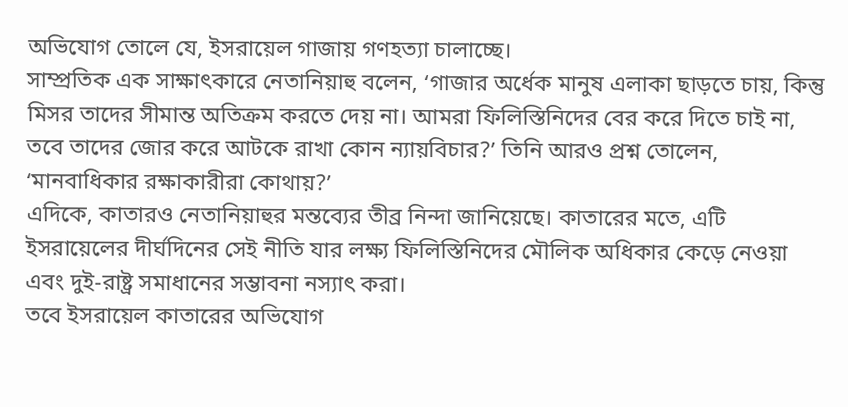অভিযোগ তোলে যে, ইসরায়েল গাজায় গণহত্যা চালাচ্ছে।
সাম্প্রতিক এক সাক্ষাৎকারে নেতানিয়াহু বলেন, ‘গাজার অর্ধেক মানুষ এলাকা ছাড়তে চায়, কিন্তু মিসর তাদের সীমান্ত অতিক্রম করতে দেয় না। আমরা ফিলিস্তিনিদের বের করে দিতে চাই না, তবে তাদের জোর করে আটকে রাখা কোন ন্যায়বিচার?’ তিনি আরও প্রশ্ন তোলেন, ‘মানবাধিকার রক্ষাকারীরা কোথায়?’
এদিকে, কাতারও নেতানিয়াহুর মন্তব্যের তীব্র নিন্দা জানিয়েছে। কাতারের মতে, এটি ইসরায়েলের দীর্ঘদিনের সেই নীতি যার লক্ষ্য ফিলিস্তিনিদের মৌলিক অধিকার কেড়ে নেওয়া এবং দুই-রাষ্ট্র সমাধানের সম্ভাবনা নস্যাৎ করা।
তবে ইসরায়েল কাতারের অভিযোগ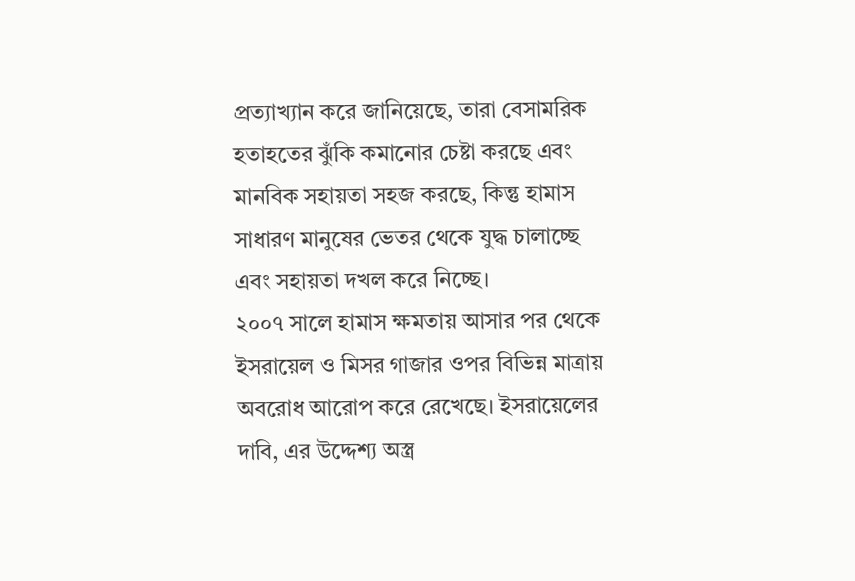প্রত্যাখ্যান করে জানিয়েছে, তারা বেসামরিক হতাহতের ঝুঁকি কমানোর চেষ্টা করছে এবং মানবিক সহায়তা সহজ করছে, কিন্তু হামাস সাধারণ মানুষের ভেতর থেকে যুদ্ধ চালাচ্ছে এবং সহায়তা দখল করে নিচ্ছে।
২০০৭ সালে হামাস ক্ষমতায় আসার পর থেকে ইসরায়েল ও মিসর গাজার ওপর বিভিন্ন মাত্রায় অবরোধ আরোপ করে রেখেছে। ইসরায়েলের দাবি, এর উদ্দেশ্য অস্ত্র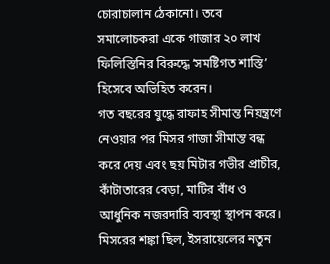চোরাচালান ঠেকানো। তবে সমালোচকরা একে গাজার ২০ লাখ ফিলিস্তিনির বিরুদ্ধে ‘সমষ্টিগত শাস্তি’ হিসেবে অভিহিত করেন।
গত বছরের যুদ্ধে রাফাহ সীমান্ত নিয়ন্ত্রণে নেওয়ার পর মিসর গাজা সীমান্ত বন্ধ করে দেয় এবং ছয় মিটার গভীর প্রাচীর, কাঁটাতারের বেড়া, মাটির বাঁধ ও আধুনিক নজরদারি ব্যবস্থা স্থাপন করে। মিসরের শঙ্কা ছিল, ইসরায়েলের নতুন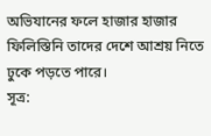অভিযানের ফলে হাজার হাজার ফিলিস্তিনি তাদের দেশে আশ্রয় নিতে ঢুকে পড়তে পারে।
সূত্র: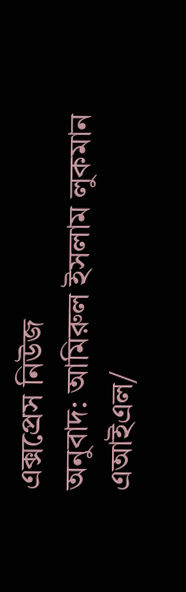এক্সপ্রেস নিউজ
অনুবাদ: আমিরুল ইসলাম লুকমান
এআইএল/